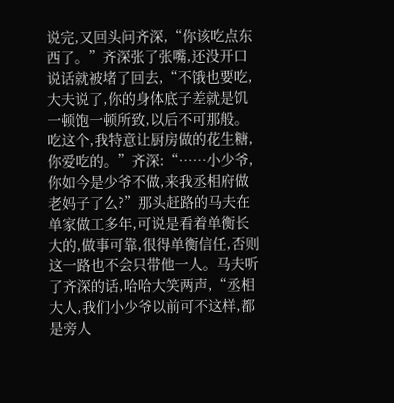说完,又回头问齐深,“你该吃点东西了。”齐深张了张嘴,还没开口说话就被堵了回去,“不饿也要吃,大夫说了,你的身体底子差就是饥一顿饱一顿所致,以后不可那般。吃这个,我特意让厨房做的花生糖,你爱吃的。”齐深:“……小少爷,你如今是少爷不做,来我丞相府做老妈子了么?”那头赶路的马夫在单家做工多年,可说是看着单衡长大的,做事可靠,很得单衡信任,否则这一路也不会只带他一人。马夫听了齐深的话,哈哈大笑两声,“丞相大人,我们小少爷以前可不这样,都是旁人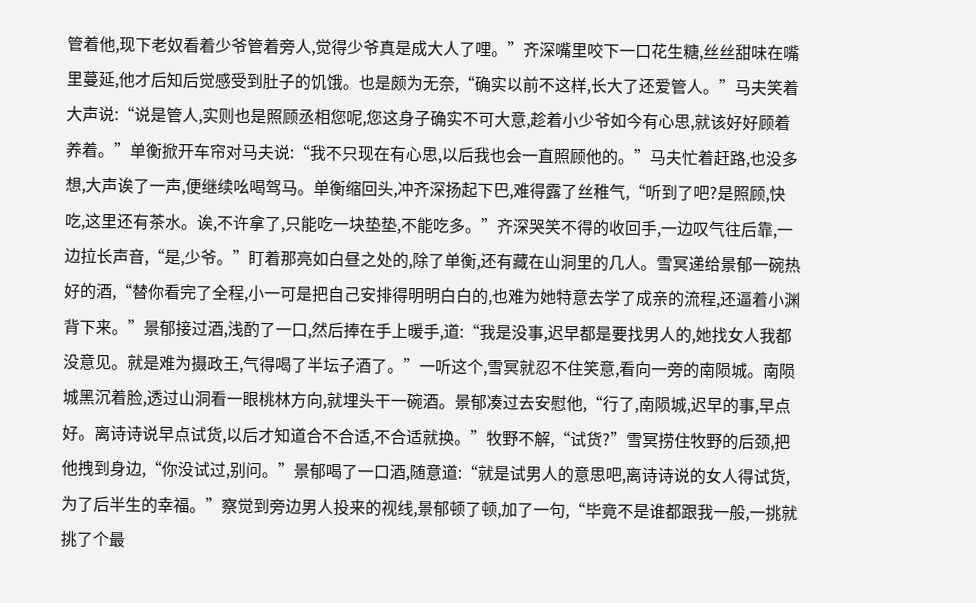管着他,现下老奴看着少爷管着旁人,觉得少爷真是成大人了哩。”齐深嘴里咬下一口花生糖,丝丝甜味在嘴里蔓延,他才后知后觉感受到肚子的饥饿。也是颇为无奈,“确实以前不这样,长大了还爱管人。”马夫笑着大声说:“说是管人,实则也是照顾丞相您呢,您这身子确实不可大意,趁着小少爷如今有心思,就该好好顾着养着。”单衡掀开车帘对马夫说:“我不只现在有心思,以后我也会一直照顾他的。”马夫忙着赶路,也没多想,大声诶了一声,便继续吆喝驾马。单衡缩回头,冲齐深扬起下巴,难得露了丝稚气,“听到了吧?是照顾,快吃,这里还有茶水。诶,不许拿了,只能吃一块垫垫,不能吃多。”齐深哭笑不得的收回手,一边叹气往后靠,一边拉长声音,“是,少爷。”盯着那亮如白昼之处的,除了单衡,还有藏在山洞里的几人。雪冥递给景郁一碗热好的酒,“替你看完了全程,小一可是把自己安排得明明白白的,也难为她特意去学了成亲的流程,还逼着小渊背下来。”景郁接过酒,浅酌了一口,然后捧在手上暖手,道:“我是没事,迟早都是要找男人的,她找女人我都没意见。就是难为摄政王,气得喝了半坛子酒了。”一听这个,雪冥就忍不住笑意,看向一旁的南陨城。南陨城黑沉着脸,透过山洞看一眼桃林方向,就埋头干一碗酒。景郁凑过去安慰他,“行了,南陨城,迟早的事,早点好。离诗诗说早点试货,以后才知道合不合适,不合适就换。”牧野不解,“试货?”雪冥捞住牧野的后颈,把他拽到身边,“你没试过,别问。”景郁喝了一口酒,随意道:“就是试男人的意思吧,离诗诗说的女人得试货,为了后半生的幸福。”察觉到旁边男人投来的视线,景郁顿了顿,加了一句,“毕竟不是谁都跟我一般,一挑就挑了个最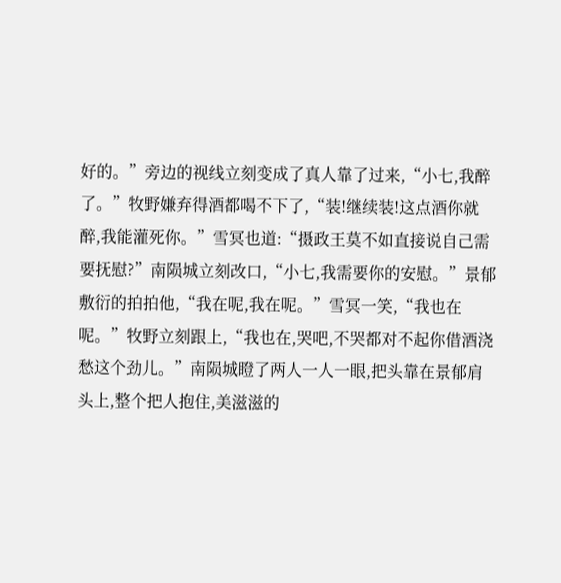好的。”旁边的视线立刻变成了真人靠了过来,“小七,我醉了。”牧野嫌弃得酒都喝不下了,“装!继续装!这点酒你就醉,我能灌死你。”雪冥也道:“摄政王莫不如直接说自己需要抚慰?”南陨城立刻改口,“小七,我需要你的安慰。”景郁敷衍的拍拍他,“我在呢,我在呢。”雪冥一笑,“我也在呢。”牧野立刻跟上,“我也在,哭吧,不哭都对不起你借酒浇愁这个劲儿。”南陨城瞪了两人一人一眼,把头靠在景郁肩头上,整个把人抱住,美滋滋的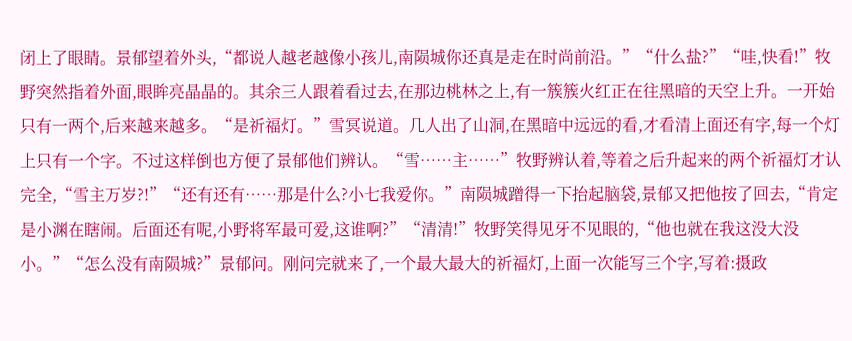闭上了眼睛。景郁望着外头,“都说人越老越像小孩儿,南陨城你还真是走在时尚前沿。”“什么盐?”“哇,快看!”牧野突然指着外面,眼眸亮晶晶的。其余三人跟着看过去,在那边桃林之上,有一簇簇火红正在往黑暗的天空上升。一开始只有一两个,后来越来越多。“是祈福灯。”雪冥说道。几人出了山洞,在黑暗中远远的看,才看清上面还有字,每一个灯上只有一个字。不过这样倒也方便了景郁他们辨认。“雪……主……”牧野辨认着,等着之后升起来的两个祈福灯才认完全,“雪主万岁?!”“还有还有……那是什么?小七我爱你。”南陨城蹭得一下抬起脑袋,景郁又把他按了回去,“肯定是小渊在瞎闹。后面还有呢,小野将军最可爱,这谁啊?”“清清!”牧野笑得见牙不见眼的,“他也就在我这没大没小。”“怎么没有南陨城?”景郁问。刚问完就来了,一个最大最大的祈福灯,上面一次能写三个字,写着:摄政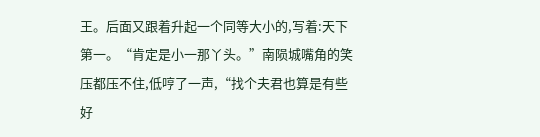王。后面又跟着升起一个同等大小的,写着:天下第一。“肯定是小一那丫头。”南陨城嘴角的笑压都压不住,低哼了一声,“找个夫君也算是有些好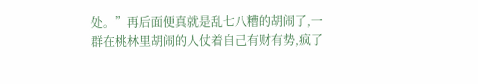处。”再后面便真就是乱七八糟的胡闹了,一群在桃林里胡闹的人仗着自己有财有势,疯了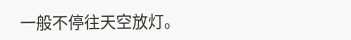一般不停往天空放灯。